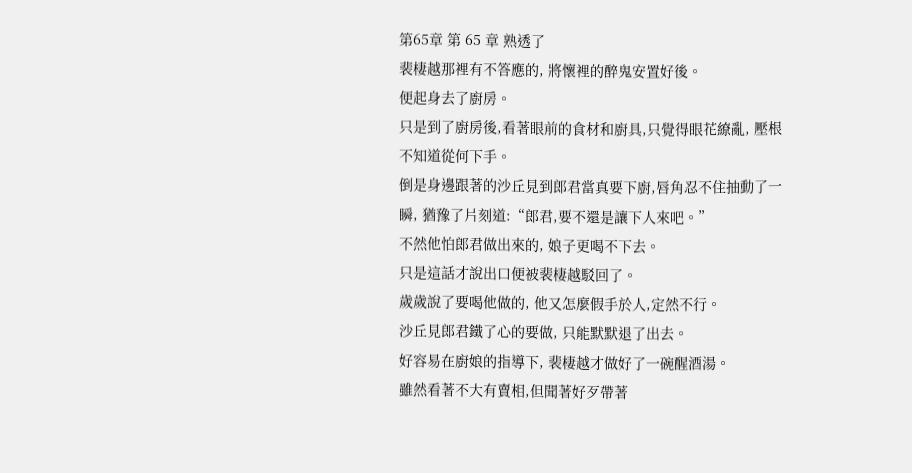第65章 第 65 章 熟透了
裴棲越那裡有不答應的, 將懷裡的醉鬼安置好後。
便起身去了廚房。
只是到了廚房後,看著眼前的食材和廚具,只覺得眼花繚亂, 壓根不知道從何下手。
倒是身邊跟著的沙丘見到郎君當真要下廚,唇角忍不住抽動了一瞬, 猶豫了片刻道:“郎君,要不還是讓下人來吧。”
不然他怕郎君做出來的, 娘子更喝不下去。
只是這話才說出口便被裴棲越駁回了。
歲歲說了要喝他做的, 他又怎麼假手於人,定然不行。
沙丘見郎君鐵了心的要做, 只能默默退了出去。
好容易在廚娘的指導下, 裴棲越才做好了一碗醒酒湯。
雖然看著不大有賣相,但聞著好歹帶著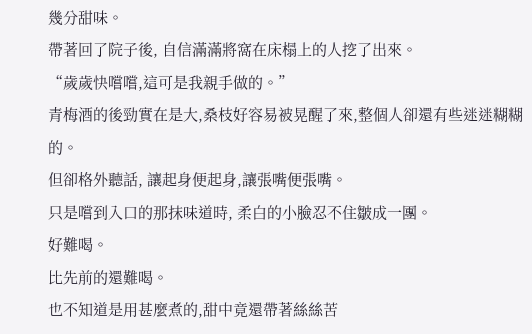幾分甜味。
帶著回了院子後, 自信滿滿將窩在床榻上的人挖了出來。
“歲歲快嚐嚐,這可是我親手做的。”
青梅酒的後勁實在是大,桑枝好容易被晃醒了來,整個人卻還有些迷迷糊糊的。
但卻格外聽話, 讓起身便起身,讓張嘴便張嘴。
只是嚐到入口的那抹味道時, 柔白的小臉忍不住皺成一團。
好難喝。
比先前的還難喝。
也不知道是用甚麼煮的,甜中竟還帶著絲絲苦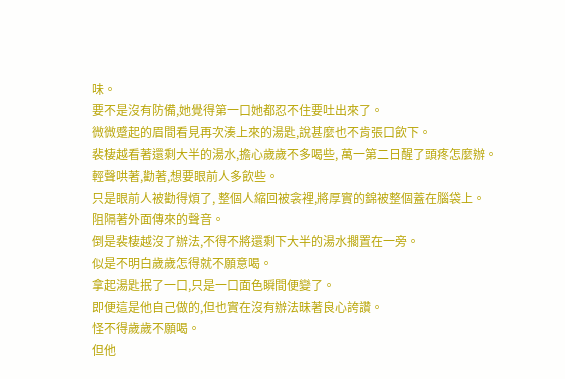味。
要不是沒有防備,她覺得第一口她都忍不住要吐出來了。
微微蹙起的眉間看見再次湊上來的湯匙,說甚麼也不肯張口飲下。
裴棲越看著還剩大半的湯水,擔心歲歲不多喝些, 萬一第二日醒了頭疼怎麼辦。
輕聲哄著,勸著,想要眼前人多飲些。
只是眼前人被勸得煩了, 整個人縮回被衾裡,將厚實的錦被整個蓋在腦袋上。
阻隔著外面傳來的聲音。
倒是裴棲越沒了辦法,不得不將還剩下大半的湯水擱置在一旁。
似是不明白歲歲怎得就不願意喝。
拿起湯匙抿了一口,只是一口面色瞬間便變了。
即便這是他自己做的,但也實在沒有辦法昧著良心誇讚。
怪不得歲歲不願喝。
但他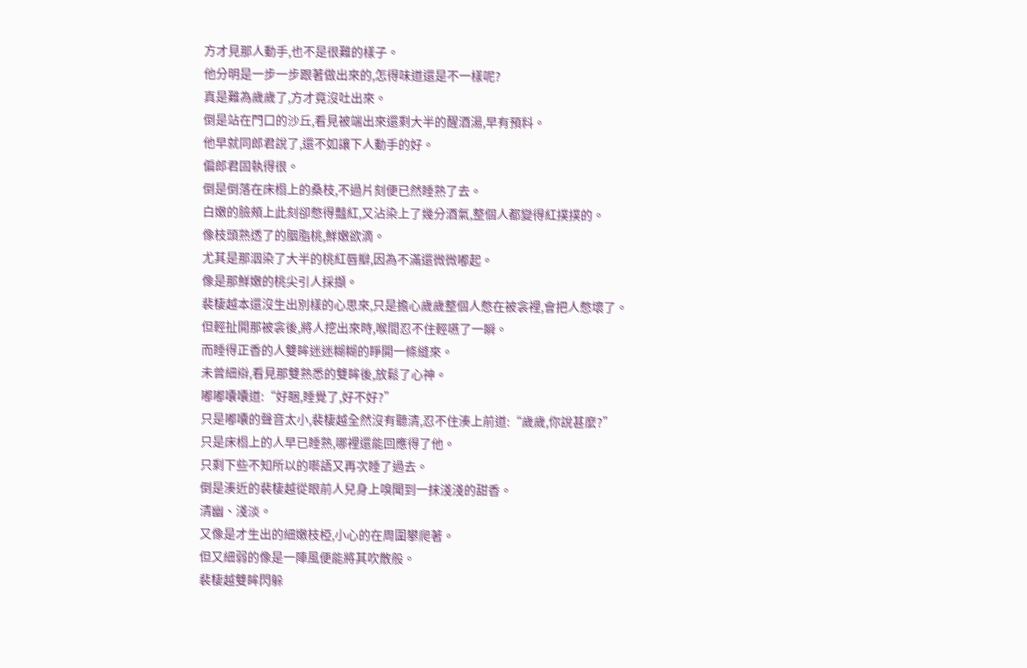方才見那人動手,也不是很難的樣子。
他分明是一步一步跟著做出來的,怎得味道還是不一樣呢?
真是難為歲歲了,方才竟沒吐出來。
倒是站在門口的沙丘,看見被端出來還剩大半的醒酒湯,早有預料。
他早就同郎君說了,還不如讓下人動手的好。
偏郎君固執得很。
倒是倒落在床榻上的桑枝,不過片刻便已然睡熟了去。
白嫩的臉頰上此刻卻憋得豔紅,又沾染上了幾分酒氣,整個人都變得紅撲撲的。
像枝頭熟透了的胭脂桃,鮮嫩欲滴。
尤其是那洇染了大半的桃紅唇瓣,因為不滿還微微嘟起。
像是那鮮嫩的桃尖引人採擷。
裴棲越本還沒生出別樣的心思來,只是擔心歲歲整個人憋在被衾裡,會把人憋壞了。
但輕扯開那被衾後,將人挖出來時,喉間忍不住輕嚥了一瞬。
而睡得正香的人雙眸迷迷糊糊的睜開一條縫來。
未曾細辯,看見那雙熟悉的雙眸後,放鬆了心神。
嘟嘟囔囔道:“好睏,睡覺了,好不好?”
只是嘟囔的聲音太小,裴棲越全然沒有聽清,忍不住湊上前道:“歲歲,你說甚麼?”
只是床榻上的人早已睡熟,哪裡還能回應得了他。
只剩下些不知所以的囈語又再次睡了過去。
倒是湊近的裴棲越從眼前人兒身上嗅聞到一抹淺淺的甜香。
清幽、淺淡。
又像是才生出的細嫩枝椏,小心的在周圍攀爬著。
但又細弱的像是一陣風便能將其吹散般。
裴棲越雙眸閃躲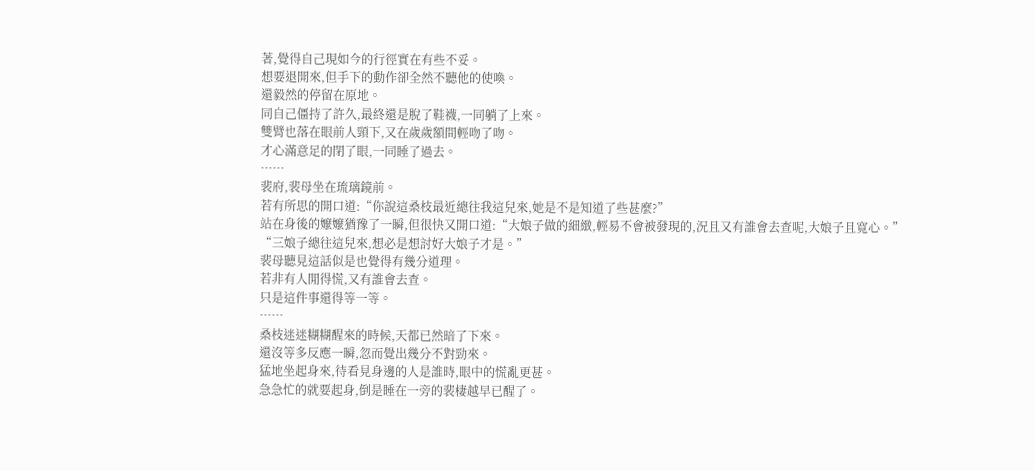著,覺得自己現如今的行徑實在有些不妥。
想要退開來,但手下的動作卻全然不聽他的使喚。
還毅然的停留在原地。
同自己僵持了許久,最終還是脫了鞋襪,一同躺了上來。
雙臂也落在眼前人頸下,又在歲歲額間輕吻了吻。
才心滿意足的閉了眼,一同睡了過去。
……
裴府,裴母坐在琉璃鏡前。
若有所思的開口道:“你說這桑枝最近總往我這兒來,她是不是知道了些甚麼?”
站在身後的嬤嬤猶豫了一瞬,但很快又開口道:“大娘子做的細緻,輕易不會被發現的,況且又有誰會去查呢,大娘子且寬心。”
“三娘子總往這兒來,想必是想討好大娘子才是。”
裴母聽見這話似是也覺得有幾分道理。
若非有人閒得慌,又有誰會去查。
只是這件事還得等一等。
……
桑枝迷迷糊糊醒來的時候,天都已然暗了下來。
還沒等多反應一瞬,忽而覺出幾分不對勁來。
猛地坐起身來,待看見身邊的人是誰時,眼中的慌亂更甚。
急急忙的就要起身,倒是睡在一旁的裴棲越早已醒了。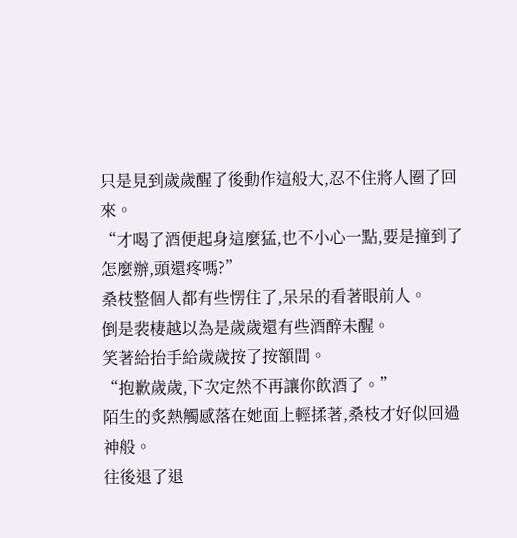只是見到歲歲醒了後動作這般大,忍不住將人圈了回來。
“才喝了酒便起身這麼猛,也不小心一點,要是撞到了怎麼辦,頭還疼嗎?”
桑枝整個人都有些愣住了,呆呆的看著眼前人。
倒是裴棲越以為是歲歲還有些酒醉未醒。
笑著給抬手給歲歲按了按額間。
“抱歉歲歲,下次定然不再讓你飲酒了。”
陌生的炙熱觸感落在她面上輕揉著,桑枝才好似回過神般。
往後退了退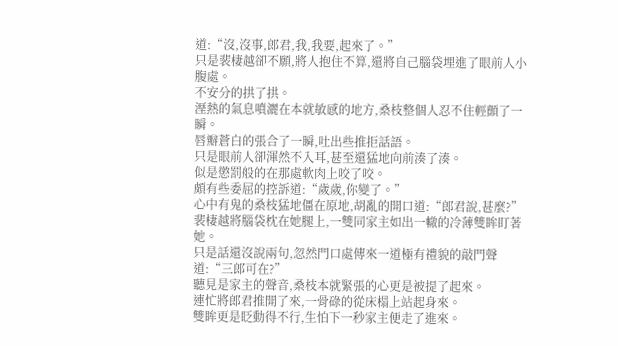道:“沒,沒事,郎君,我,我要,起來了。”
只是裴棲越卻不願,將人抱住不算,還將自己腦袋埋進了眼前人小腹處。
不安分的拱了拱。
溼熱的氣息噴灑在本就敏感的地方,桑枝整個人忍不住輕顫了一瞬。
唇瓣蒼白的張合了一瞬,吐出些推拒話語。
只是眼前人卻渾然不入耳,甚至還猛地向前湊了湊。
似是懲罰般的在那處軟肉上咬了咬。
頗有些委屈的控訴道:“歲歲,你變了。”
心中有鬼的桑枝猛地僵在原地,胡亂的開口道:“郎君說,甚麼?”
裴棲越將腦袋枕在她腿上,一雙同家主如出一轍的冷薄雙眸盯著她。
只是話還沒說兩句,忽然門口處傳來一道極有禮貌的敲門聲道:“三郎可在?”
聽見是家主的聲音,桑枝本就緊張的心更是被提了起來。
連忙將郎君推開了來,一骨碌的從床榻上站起身來。
雙眸更是眨動得不行,生怕下一秒家主便走了進來。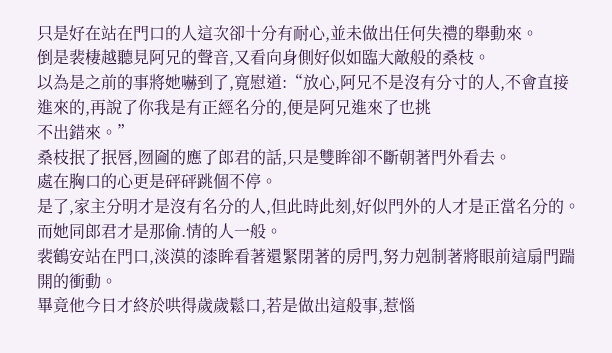只是好在站在門口的人這次卻十分有耐心,並未做出任何失禮的舉動來。
倒是裴棲越聽見阿兄的聲音,又看向身側好似如臨大敵般的桑枝。
以為是之前的事將她嚇到了,寬慰道:“放心,阿兄不是沒有分寸的人,不會直接進來的,再說了你我是有正經名分的,便是阿兄進來了也挑
不出錯來。”
桑枝抿了抿唇,囫圇的應了郎君的話,只是雙眸卻不斷朝著門外看去。
處在胸口的心更是砰砰跳個不停。
是了,家主分明才是沒有名分的人,但此時此刻,好似門外的人才是正當名分的。
而她同郎君才是那偷.情的人一般。
裴鶴安站在門口,淡漠的漆眸看著還緊閉著的房門,努力剋制著將眼前這扇門踹開的衝動。
畢竟他今日才終於哄得歲歲鬆口,若是做出這般事,惹惱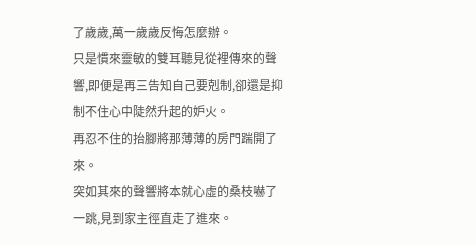了歲歲,萬一歲歲反悔怎麼辦。
只是慣來靈敏的雙耳聽見從裡傳來的聲響,即便是再三告知自己要剋制,卻還是抑制不住心中陡然升起的妒火。
再忍不住的抬腳將那薄薄的房門踹開了來。
突如其來的聲響將本就心虛的桑枝嚇了一跳,見到家主徑直走了進來。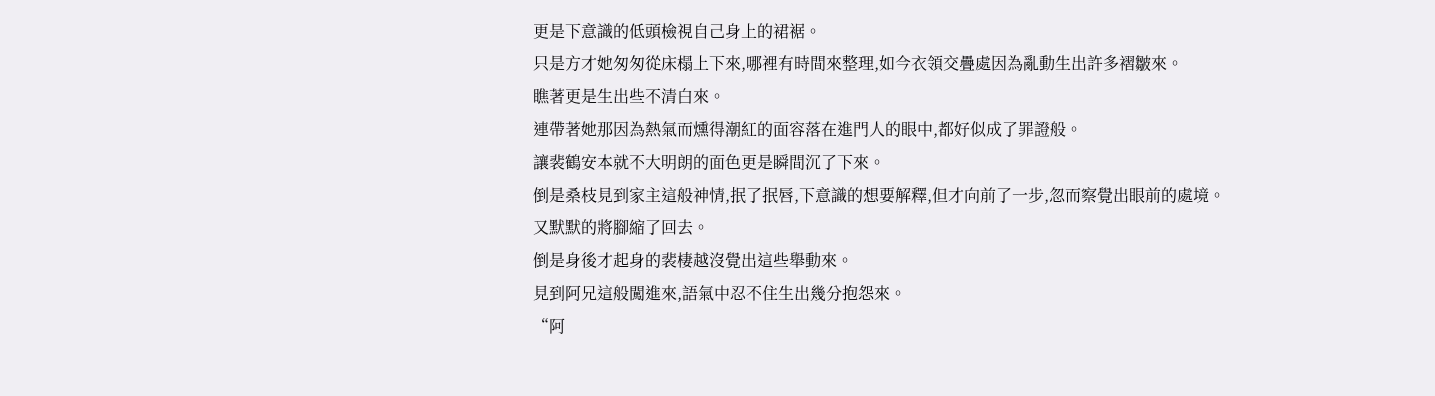更是下意識的低頭檢視自己身上的裙裾。
只是方才她匆匆從床榻上下來,哪裡有時間來整理,如今衣領交疊處因為亂動生出許多褶皺來。
瞧著更是生出些不清白來。
連帶著她那因為熱氣而燻得潮紅的面容落在進門人的眼中,都好似成了罪證般。
讓裴鶴安本就不大明朗的面色更是瞬間沉了下來。
倒是桑枝見到家主這般神情,抿了抿唇,下意識的想要解釋,但才向前了一步,忽而察覺出眼前的處境。
又默默的將腳縮了回去。
倒是身後才起身的裴棲越沒覺出這些舉動來。
見到阿兄這般闖進來,語氣中忍不住生出幾分抱怨來。
“阿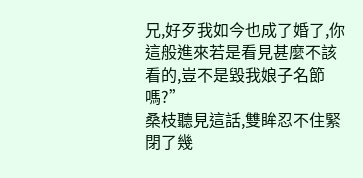兄,好歹我如今也成了婚了,你這般進來若是看見甚麼不該看的,豈不是毀我娘子名節嗎?”
桑枝聽見這話,雙眸忍不住緊閉了幾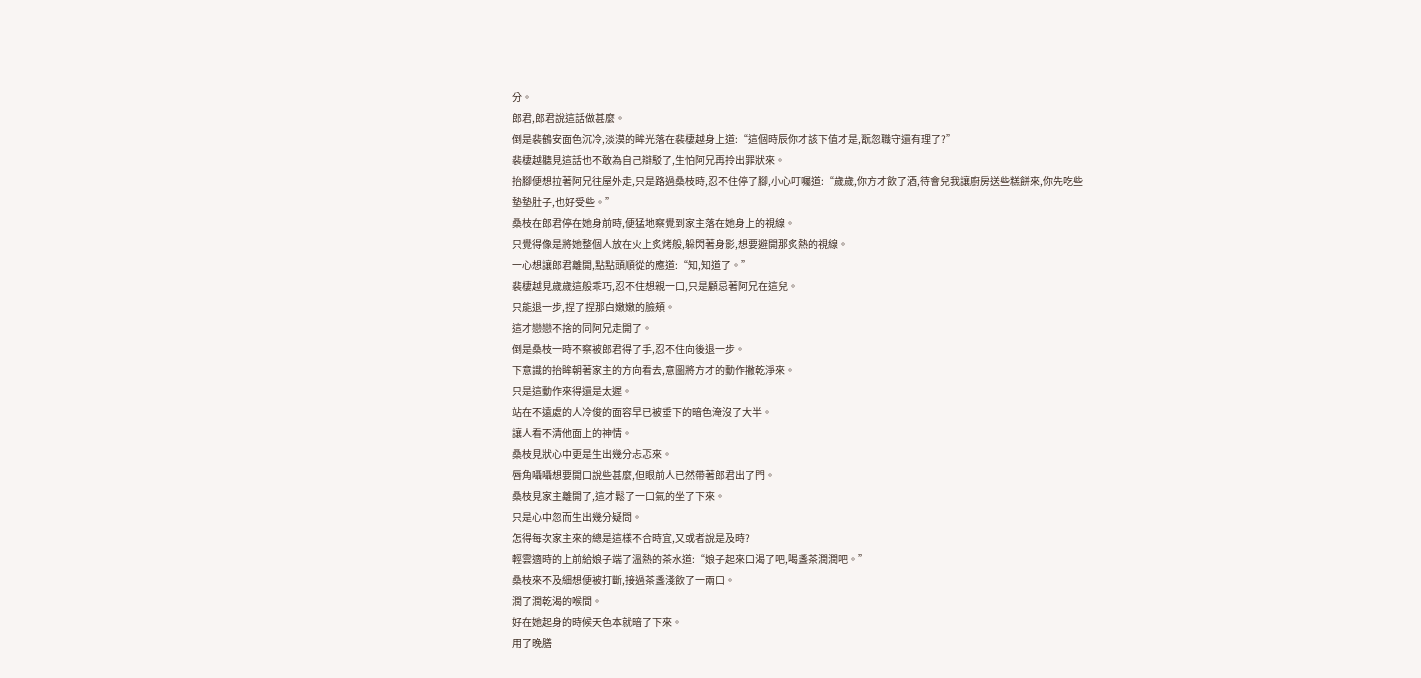分。
郎君,郎君說這話做甚麼。
倒是裴鶴安面色沉冷,淡漠的眸光落在裴棲越身上道:“這個時辰你才該下值才是,翫忽職守還有理了?”
裴棲越聽見這話也不敢為自己辯駁了,生怕阿兄再拎出罪狀來。
抬腳便想拉著阿兄往屋外走,只是路過桑枝時,忍不住停了腳,小心叮囑道:“歲歲,你方才飲了酒,待會兒我讓廚房送些糕餅來,你先吃些
墊墊肚子,也好受些。”
桑枝在郎君停在她身前時,便猛地察覺到家主落在她身上的視線。
只覺得像是將她整個人放在火上炙烤般,躲閃著身影,想要避開那炙熱的視線。
一心想讓郎君離開,點點頭順從的應道:“知,知道了。”
裴棲越見歲歲這般乖巧,忍不住想親一口,只是顧忌著阿兄在這兒。
只能退一步,捏了捏那白嫩嫩的臉頰。
這才戀戀不捨的同阿兄走開了。
倒是桑枝一時不察被郎君得了手,忍不住向後退一步。
下意識的抬眸朝著家主的方向看去,意圖將方才的動作撇乾淨來。
只是這動作來得還是太遲。
站在不遠處的人冷俊的面容早已被垂下的暗色淹沒了大半。
讓人看不清他面上的神情。
桑枝見狀心中更是生出幾分忐忑來。
唇角囁囁想要開口說些甚麼,但眼前人已然帶著郎君出了門。
桑枝見家主離開了,這才鬆了一口氣的坐了下來。
只是心中忽而生出幾分疑問。
怎得每次家主來的總是這樣不合時宜,又或者說是及時?
輕雲適時的上前給娘子端了溫熱的茶水道:“娘子起來口渴了吧,喝盞茶潤潤吧。”
桑枝來不及細想便被打斷,接過茶盞淺飲了一兩口。
潤了潤乾渴的喉間。
好在她起身的時候天色本就暗了下來。
用了晚膳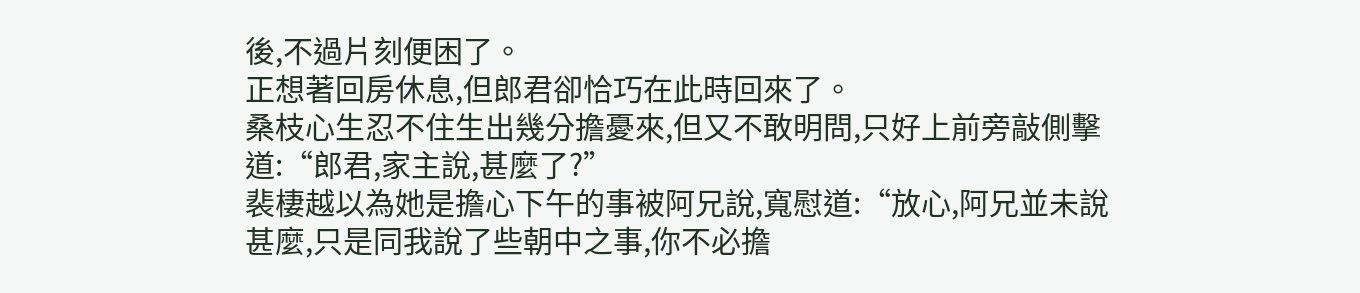後,不過片刻便困了。
正想著回房休息,但郎君卻恰巧在此時回來了。
桑枝心生忍不住生出幾分擔憂來,但又不敢明問,只好上前旁敲側擊道:“郎君,家主說,甚麼了?”
裴棲越以為她是擔心下午的事被阿兄說,寬慰道:“放心,阿兄並未說甚麼,只是同我說了些朝中之事,你不必擔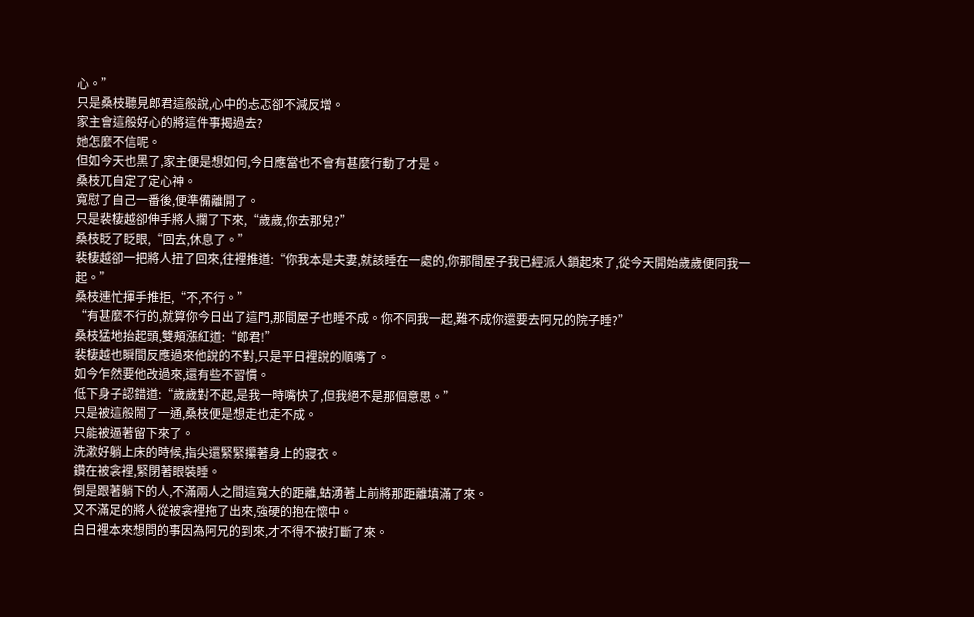心。”
只是桑枝聽見郎君這般說,心中的忐忑卻不減反增。
家主會這般好心的將這件事揭過去?
她怎麼不信呢。
但如今天也黑了,家主便是想如何,今日應當也不會有甚麼行動了才是。
桑枝兀自定了定心神。
寬慰了自己一番後,便準備離開了。
只是裴棲越卻伸手將人攔了下來,“歲歲,你去那兒?”
桑枝眨了眨眼,“回去,休息了。”
裴棲越卻一把將人扭了回來,往裡推道:“你我本是夫妻,就該睡在一處的,你那間屋子我已經派人鎖起來了,從今天開始歲歲便同我一起。”
桑枝連忙揮手推拒,“不,不行。”
“有甚麼不行的,就算你今日出了這門,那間屋子也睡不成。你不同我一起,難不成你還要去阿兄的院子睡?”
桑枝猛地抬起頭,雙頰漲紅道:“郎君!”
裴棲越也瞬間反應過來他說的不對,只是平日裡說的順嘴了。
如今乍然要他改過來,還有些不習慣。
低下身子認錯道:“歲歲對不起,是我一時嘴快了,但我絕不是那個意思。”
只是被這般鬧了一通,桑枝便是想走也走不成。
只能被逼著留下來了。
洗漱好躺上床的時候,指尖還緊緊攥著身上的寢衣。
鑽在被衾裡,緊閉著眼裝睡。
倒是跟著躺下的人,不滿兩人之間這寬大的距離,蛄湧著上前將那距離填滿了來。
又不滿足的將人從被衾裡拖了出來,強硬的抱在懷中。
白日裡本來想問的事因為阿兄的到來,才不得不被打斷了來。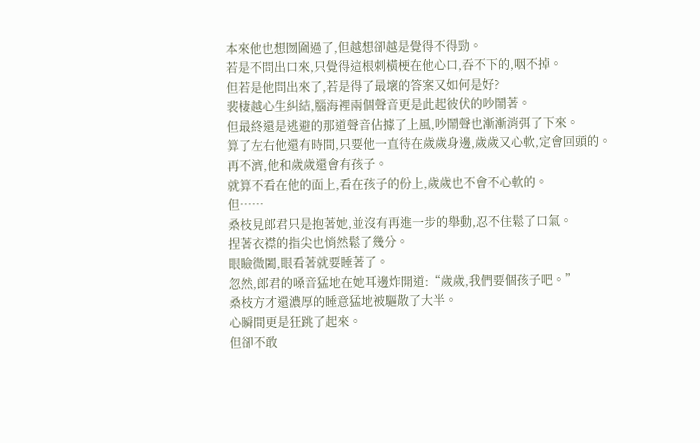本來他也想囫圇過了,但越想卻越是覺得不得勁。
若是不問出口來,只覺得這根刺橫梗在他心口,吞不下的,咽不掉。
但若是他問出來了,若是得了最壞的答案又如何是好?
裴棲越心生糾結,腦海裡兩個聲音更是此起彼伏的吵鬧著。
但最終還是逃避的那道聲音佔據了上風,吵鬧聲也漸漸消弭了下來。
算了左右他還有時間,只要他一直待在歲歲身邊,歲歲又心軟,定會回頭的。
再不濟,他和歲歲還會有孩子。
就算不看在他的面上,看在孩子的份上,歲歲也不會不心軟的。
但……
桑枝見郎君只是抱著她,並沒有再進一步的舉動,忍不住鬆了口氣。
捏著衣襟的指尖也悄然鬆了幾分。
眼瞼微闔,眼看著就要睡著了。
忽然,郎君的嗓音猛地在她耳邊炸開道:“歲歲,我們要個孩子吧。”
桑枝方才還濃厚的睡意猛地被驅散了大半。
心瞬間更是狂跳了起來。
但卻不敢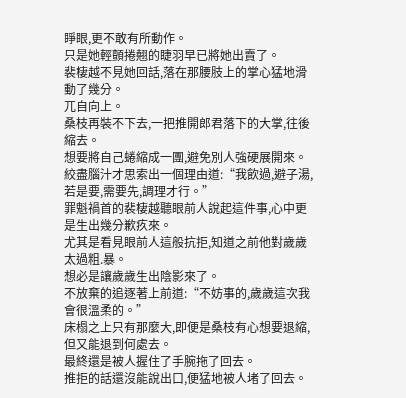睜眼,更不敢有所動作。
只是她輕顫捲翹的睫羽早已將她出賣了。
裴棲越不見她回話,落在那腰肢上的掌心猛地滑動了幾分。
兀自向上。
桑枝再裝不下去,一把推開郎君落下的大掌,往後縮去。
想要將自己蜷縮成一團,避免別人強硬展開來。
絞盡腦汁才思索出一個理由道:“我飲過,避子湯,若是要,需要先,調理才行。”
罪魁禍首的裴棲越聽眼前人說起這件事,心中更是生出幾分歉疚來。
尤其是看見眼前人這般抗拒,知道之前他對歲歲太過粗.暴。
想必是讓歲歲生出陰影來了。
不放棄的追逐著上前道:“不妨事的,歲歲這次我會很溫柔的。”
床榻之上只有那麼大,即便是桑枝有心想要退縮,但又能退到何處去。
最終還是被人握住了手腕拖了回去。
推拒的話還沒能說出口,便猛地被人堵了回去。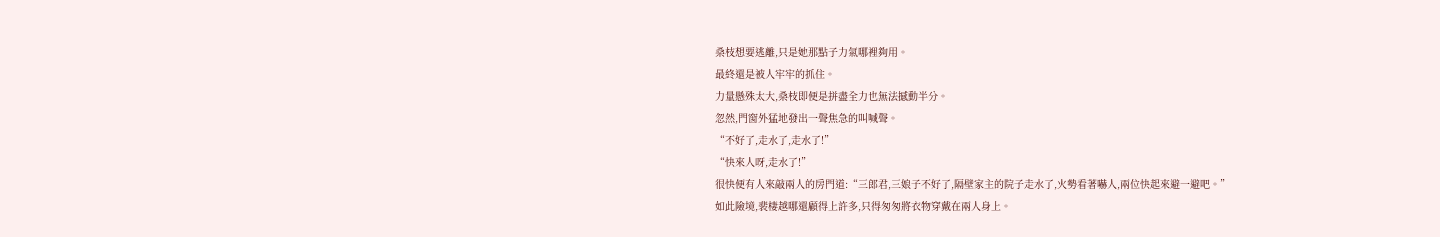桑枝想要逃離,只是她那點子力氣哪裡夠用。
最終還是被人牢牢的抓住。
力量懸殊太大,桑枝即便是拼盡全力也無法撼動半分。
忽然,門窗外猛地發出一聲焦急的叫喊聲。
“不好了,走水了,走水了!”
“快來人呀,走水了!”
很快便有人來敲兩人的房門道:“三郎君,三娘子不好了,隔壁家主的院子走水了,火勢看著嚇人,兩位快起來避一避吧。”
如此險境,裴棲越哪還顧得上許多,只得匆匆將衣物穿戴在兩人身上。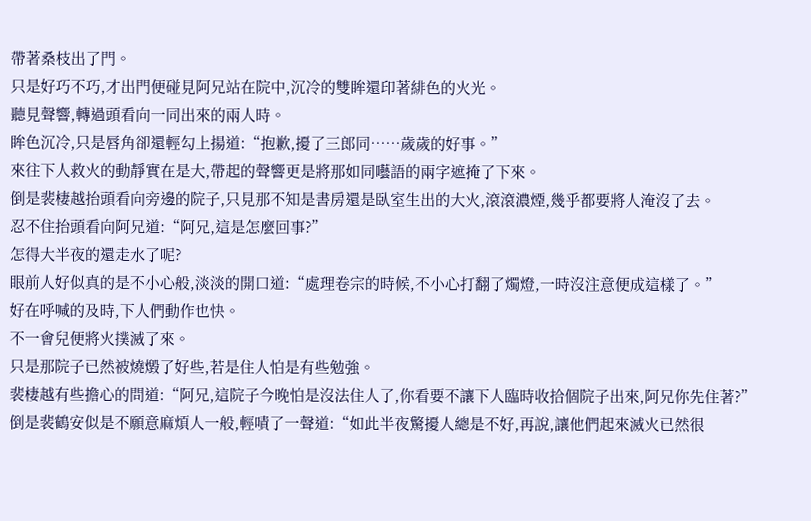帶著桑枝出了門。
只是好巧不巧,才出門便碰見阿兄站在院中,沉冷的雙眸還印著緋色的火光。
聽見聲響,轉過頭看向一同出來的兩人時。
眸色沉冷,只是唇角卻還輕勾上揚道:“抱歉,擾了三郎同……歲歲的好事。”
來往下人救火的動靜實在是大,帶起的聲響更是將那如同囈語的兩字遮掩了下來。
倒是裴棲越抬頭看向旁邊的院子,只見那不知是書房還是臥室生出的大火,滾滾濃煙,幾乎都要將人淹沒了去。
忍不住抬頭看向阿兄道:“阿兄,這是怎麼回事?”
怎得大半夜的還走水了呢?
眼前人好似真的是不小心般,淡淡的開口道:“處理卷宗的時候,不小心打翻了燭燈,一時沒注意便成這樣了。”
好在呼喊的及時,下人們動作也快。
不一會兒便將火撲滅了來。
只是那院子已然被燒燬了好些,若是住人怕是有些勉強。
裴棲越有些擔心的問道:“阿兄,這院子今晚怕是沒法住人了,你看要不讓下人臨時收拾個院子出來,阿兄你先住著?”
倒是裴鶴安似是不願意麻煩人一般,輕嘖了一聲道:“如此半夜驚擾人總是不好,再說,讓他們起來滅火已然很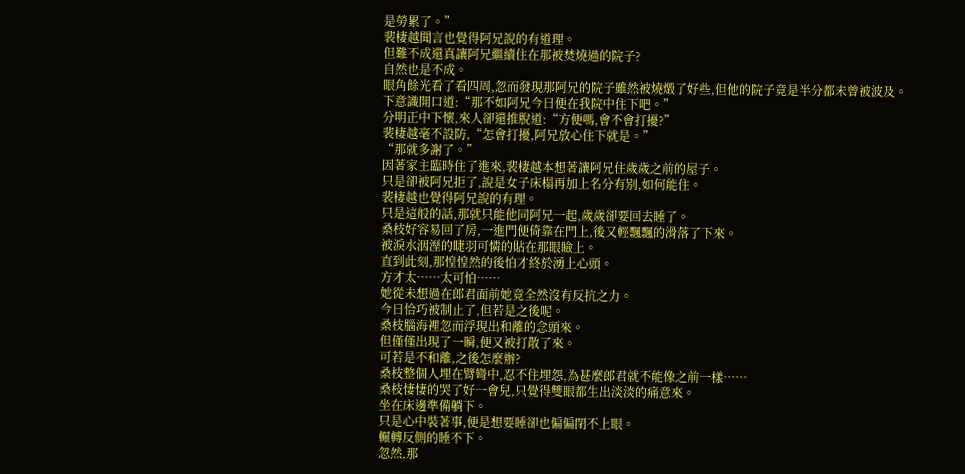是勞累了。”
裴棲越聞言也覺得阿兄說的有道理。
但難不成還真讓阿兄繼續住在那被焚燒過的院子?
自然也是不成。
眼角餘光看了看四周,忽而發現那阿兄的院子雖然被燒燬了好些,但他的院子竟是半分都未曾被波及。
下意識開口道:“那不如阿兄今日便在我院中住下吧。”
分明正中下懷,來人卻還推脫道:“方便嗎,會不會打擾?”
裴棲越毫不設防,“怎會打擾,阿兄放心住下就是。”
“那就多謝了。”
因著家主臨時住了進來,裴棲越本想著讓阿兄住歲歲之前的屋子。
只是卻被阿兄拒了,說是女子床榻再加上名分有別,如何能住。
裴棲越也覺得阿兄說的有理。
只是這般的話,那就只能他同阿兄一起,歲歲卻要回去睡了。
桑枝好容易回了房,一進門便倚靠在門上,後又輕飄飄的滑落了下來。
被淚水洇溼的睫羽可憐的貼在那眼瞼上。
直到此刻,那惶惶然的後怕才終於湧上心頭。
方才太……太可怕……
她從未想過在郎君面前她竟全然沒有反抗之力。
今日恰巧被制止了,但若是之後呢。
桑枝腦海裡忽而浮現出和離的念頭來。
但僅僅出現了一瞬,便又被打散了來。
可若是不和離,之後怎麼辦?
桑枝整個人埋在臂彎中,忍不住埋怨,為甚麼郎君就不能像之前一樣……
桑枝悽悽的哭了好一會兒,只覺得雙眼都生出淡淡的痛意來。
坐在床邊準備躺下。
只是心中裝著事,便是想要睡卻也偏偏閉不上眼。
輾轉反側的睡不下。
忽然,那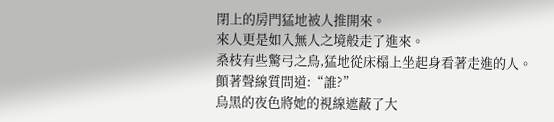閉上的房門猛地被人推開來。
來人更是如入無人之境般走了進來。
桑枝有些驚弓之鳥,猛地從床榻上坐起身看著走進的人。
顫著聲線質問道:“誰?”
烏黑的夜色將她的視線遮蔽了大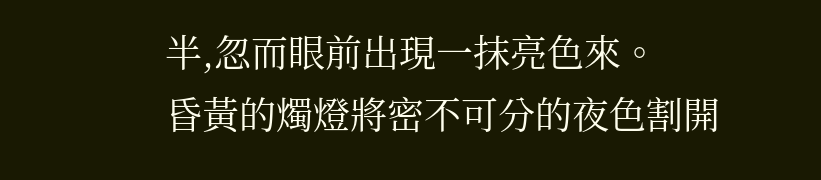半,忽而眼前出現一抹亮色來。
昏黃的燭燈將密不可分的夜色割開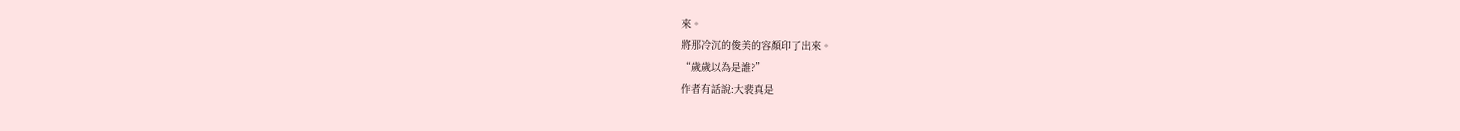來。
將那冷沉的俊美的容顏印了出來。
“歲歲以為是誰?”
作者有話說:大裴真是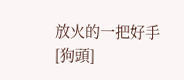放火的一把好手[狗頭]